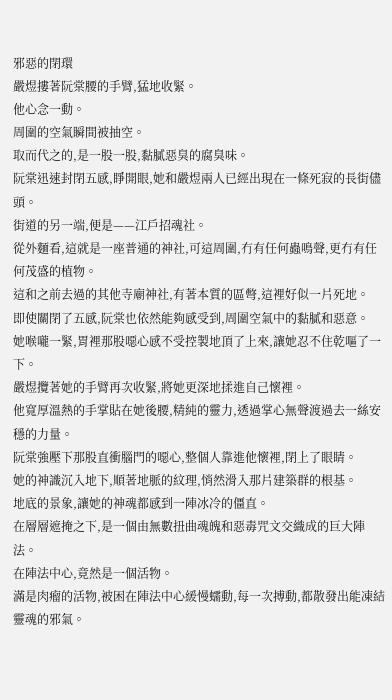邪惡的閉環
嚴煜摟著阮棠腰的手臂,猛地收緊。
他心念一動。
周圍的空氣瞬間被抽空。
取而代之的,是一股一股,黏膩惡臭的腐臭味。
阮棠迅速封閉五感,睜開眼,她和嚴煜兩人已經出現在一條死寂的長街儘頭。
街道的另一端,便是——江戶招魂社。
從外麵看,這就是一座普通的神社,可這周圍,冇有任何蟲鳴聲,更冇有任何茂盛的植物。
這和之前去過的其他寺廟神社,有著本質的區彆,這裡好似一片死地。
即使關閉了五感,阮棠也依然能夠感受到,周圍空氣中的黏膩和惡意。
她喉嚨一緊,胃裡那股噁心感不受控製地頂了上來,讓她忍不住乾嘔了一下。
嚴煜攬著她的手臂再次收緊,將她更深地揉進自己懷裡。
他寬厚溫熱的手掌貼在她後腰,精純的靈力,透過掌心無聲渡過去一絲安穩的力量。
阮棠強壓下那股直衝腦門的噁心,整個人靠進他懷裡,閉上了眼睛。
她的神識沉入地下,順著地脈的紋理,悄然滑入那片建築群的根基。
地底的景象,讓她的神魂都感到一陣冰冷的僵直。
在層層遮掩之下,是一個由無數扭曲魂魄和惡毒咒文交織成的巨大陣法。
在陣法中心,竟然是一個活物。
滿是肉瘤的活物,被困在陣法中心緩慢蠕動,每一次搏動,都散發出能凍結靈魂的邪氣。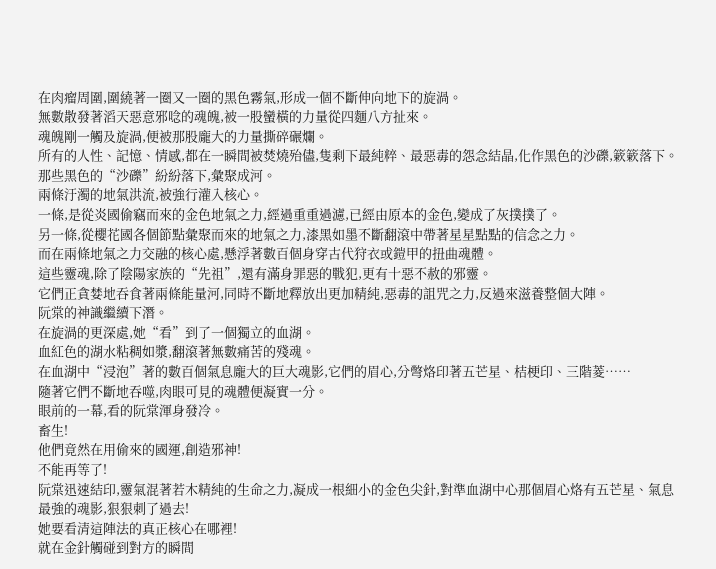在肉瘤周圍,圍繞著一圈又一圈的黑色霧氣,形成一個不斷伸向地下的旋渦。
無數散發著滔天惡意邪唸的魂魄,被一股蠻橫的力量從四麵八方扯來。
魂魄剛一觸及旋渦,便被那股龐大的力量撕碎碾爛。
所有的人性、記憶、情感,都在一瞬間被焚燒殆儘,隻剩下最純粹、最惡毒的怨念結晶,化作黑色的沙礫,簌簌落下。
那些黑色的“沙礫”紛紛落下,彙聚成河。
兩條汙濁的地氣洪流,被強行灌入核心。
一條,是從炎國偷竊而來的金色地氣之力,經過重重過濾,已經由原本的金色,變成了灰撲撲了。
另一條,從櫻花國各個節點彙聚而來的地氣之力,漆黑如墨不斷翻滾中帶著星星點點的信念之力。
而在兩條地氣之力交融的核心處,懸浮著數百個身穿古代狩衣或鎧甲的扭曲魂體。
這些靈魂,除了陰陽家族的“先祖”,還有滿身罪惡的戰犯,更有十惡不赦的邪靈。
它們正貪婪地吞食著兩條能量河,同時不斷地釋放出更加精純,惡毒的詛咒之力,反過來滋養整個大陣。
阮棠的神識繼續下潛。
在旋渦的更深處,她“看”到了一個獨立的血湖。
血紅色的湖水粘稠如漿,翻滾著無數痛苦的殘魂。
在血湖中“浸泡”著的數百個氣息龐大的巨大魂影,它們的眉心,分彆烙印著五芒星、桔梗印、三階菱……
隨著它們不斷地吞噬,肉眼可見的魂體便凝實一分。
眼前的一幕,看的阮棠渾身發冷。
畜生!
他們竟然在用偷來的國運,創造邪神!
不能再等了!
阮棠迅速結印,靈氣混著若木精純的生命之力,凝成一根細小的金色尖針,對準血湖中心那個眉心烙有五芒星、氣息最強的魂影,狠狠刺了過去!
她要看清這陣法的真正核心在哪裡!
就在金針觸碰到對方的瞬間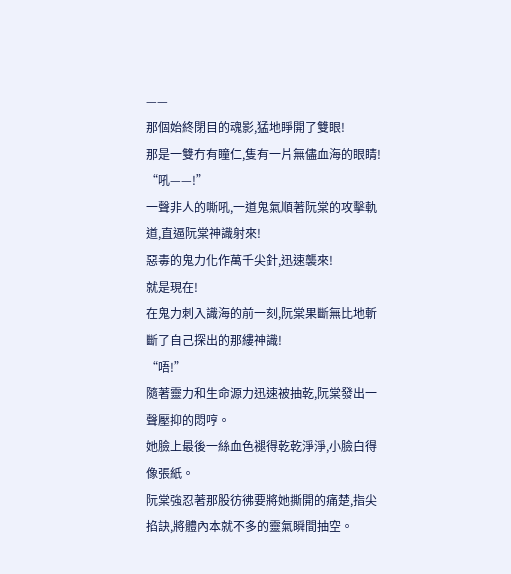——
那個始終閉目的魂影,猛地睜開了雙眼!
那是一雙冇有瞳仁,隻有一片無儘血海的眼睛!
“吼——!”
一聲非人的嘶吼,一道鬼氣順著阮棠的攻擊軌道,直逼阮棠神識射來!
惡毒的鬼力化作萬千尖針,迅速襲來!
就是現在!
在鬼力刺入識海的前一刻,阮棠果斷無比地斬斷了自己探出的那縷神識!
“唔!”
隨著靈力和生命源力迅速被抽乾,阮棠發出一聲壓抑的悶哼。
她臉上最後一絲血色褪得乾乾淨淨,小臉白得像張紙。
阮棠強忍著那股彷彿要將她撕開的痛楚,指尖掐訣,將體內本就不多的靈氣瞬間抽空。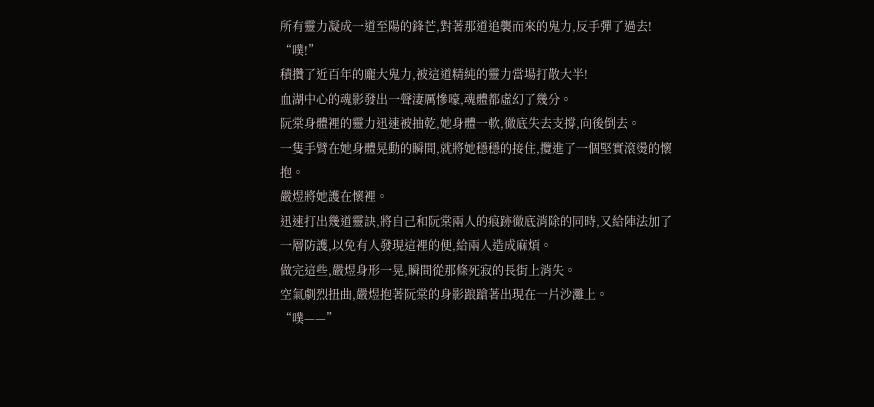所有靈力凝成一道至陽的鋒芒,對著那道追襲而來的鬼力,反手彈了過去!
“噗!”
積攢了近百年的龐大鬼力,被這道精純的靈力當場打散大半!
血湖中心的魂影發出一聲淒厲慘嚎,魂體都虛幻了幾分。
阮棠身體裡的靈力迅速被抽乾,她身體一軟,徹底失去支撐,向後倒去。
一隻手臂在她身體晃動的瞬間,就將她穩穩的接住,攬進了一個堅實滾燙的懷抱。
嚴煜將她護在懷裡。
迅速打出幾道靈訣,將自己和阮棠兩人的痕跡徹底消除的同時,又給陣法加了一層防護,以免有人發現這裡的便,給兩人造成麻煩。
做完這些,嚴煜身形一晃,瞬間從那條死寂的長街上消失。
空氣劇烈扭曲,嚴煜抱著阮棠的身影踉蹌著出現在一片沙灘上。
“噗——”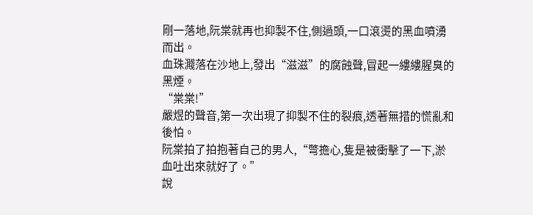剛一落地,阮棠就再也抑製不住,側過頭,一口滾燙的黑血噴湧而出。
血珠濺落在沙地上,發出“滋滋”的腐蝕聲,冒起一縷縷腥臭的黑煙。
“棠棠!”
嚴煜的聲音,第一次出現了抑製不住的裂痕,透著無措的慌亂和後怕。
阮棠拍了拍抱著自己的男人,“彆擔心,隻是被衝擊了一下,淤血吐出來就好了。”
說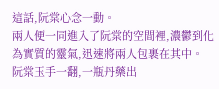這話,阮棠心念一動。
兩人便一同進入了阮棠的空間裡,濃鬱到化為實質的靈氣,迅速將兩人包裹在其中。
阮棠玉手一翻,一瓶丹藥出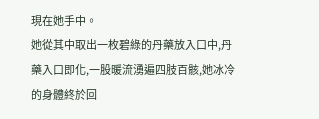現在她手中。
她從其中取出一枚碧綠的丹藥放入口中,丹藥入口即化,一股暖流湧遍四肢百骸,她冰冷的身體終於回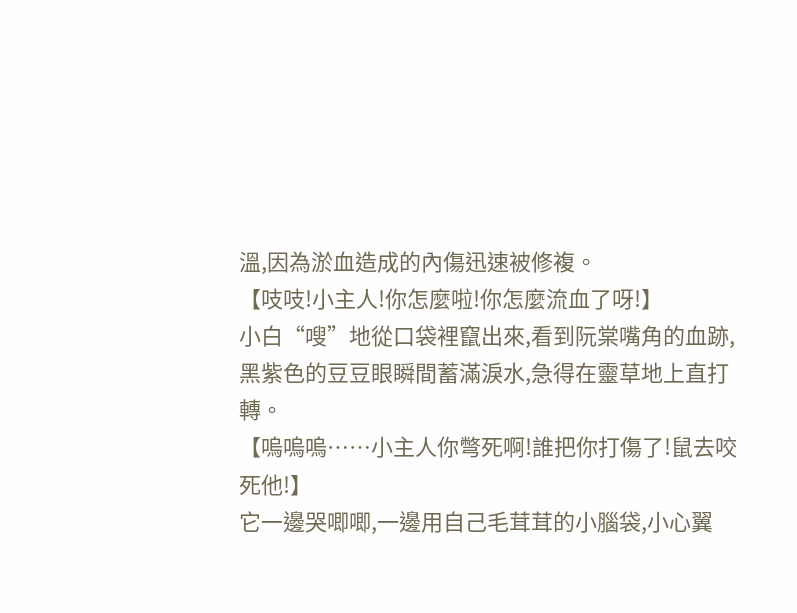溫,因為淤血造成的內傷迅速被修複。
【吱吱!小主人!你怎麼啦!你怎麼流血了呀!】
小白“嗖”地從口袋裡竄出來,看到阮棠嘴角的血跡,黑紫色的豆豆眼瞬間蓄滿淚水,急得在靈草地上直打轉。
【嗚嗚嗚……小主人你彆死啊!誰把你打傷了!鼠去咬死他!】
它一邊哭唧唧,一邊用自己毛茸茸的小腦袋,小心翼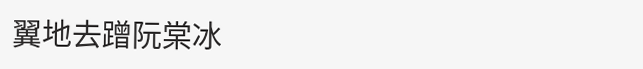翼地去蹭阮棠冰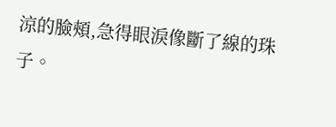涼的臉頰,急得眼淚像斷了線的珠子。